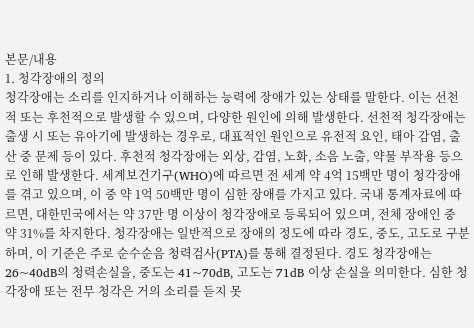본문/내용
1. 청각장애의 정의
청각장애는 소리를 인지하거나 이해하는 능력에 장애가 있는 상태를 말한다. 이는 선천적 또는 후천적으로 발생할 수 있으며, 다양한 원인에 의해 발생한다. 선천적 청각장애는 출생 시 또는 유아기에 발생하는 경우로, 대표적인 원인으로 유전적 요인, 태아 감염, 출산 중 문제 등이 있다. 후천적 청각장애는 외상, 감염, 노화, 소음 노출, 약물 부작용 등으로 인해 발생한다. 세계보건기구(WHO)에 따르면 전 세계 약 4억 15백만 명이 청각장애를 겪고 있으며, 이 중 약 1억 50백만 명이 심한 장애를 가지고 있다. 국내 통계자료에 따르면, 대한민국에서는 약 37만 명 이상이 청각장애로 등록되어 있으며, 전체 장애인 중 약 31%를 차지한다. 청각장애는 일반적으로 장애의 정도에 따라 경도, 중도, 고도로 구분하며, 이 기준은 주로 순수순음 청력검사(PTA)를 통해 결정된다. 경도 청각장애는 26~40dB의 청력손실을, 중도는 41~70dB, 고도는 71dB 이상 손실을 의미한다. 심한 청각장애 또는 전무 청각은 거의 소리를 듣지 못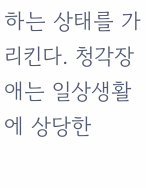하는 상태를 가리킨다. 청각장애는 일상생활에 상당한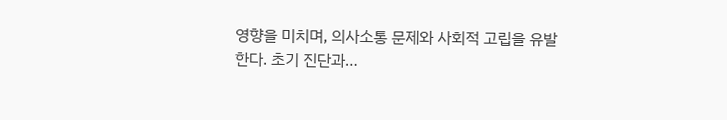영향을 미치며, 의사소통 문제와 사회적 고립을 유발한다. 초기 진단과…